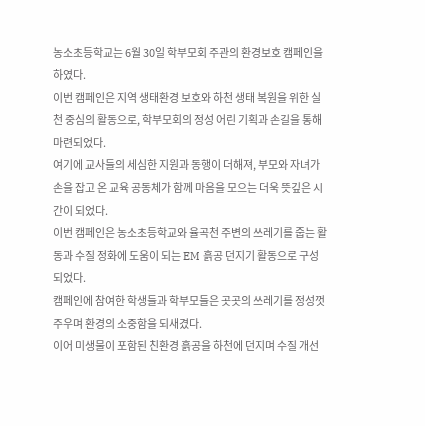농소초등학교는 6월 30일 학부모회 주관의 환경보호 캠페인을 하였다.
이번 캠페인은 지역 생태환경 보호와 하천 생태 복원을 위한 실천 중심의 활동으로, 학부모회의 정성 어린 기획과 손길을 통해 마련되었다.
여기에 교사들의 세심한 지원과 동행이 더해져, 부모와 자녀가 손을 잡고 온 교육 공동체가 함께 마음을 모으는 더욱 뜻깊은 시간이 되었다.
이번 캠페인은 농소초등학교와 율곡천 주변의 쓰레기를 줍는 활동과 수질 정화에 도움이 되는 EM 흙공 던지기 활동으로 구성되었다.
캠페인에 참여한 학생들과 학부모들은 곳곳의 쓰레기를 정성껏 주우며 환경의 소중함을 되새겼다.
이어 미생물이 포함된 친환경 흙공을 하천에 던지며 수질 개선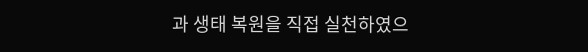과 생태 복원을 직접 실천하였으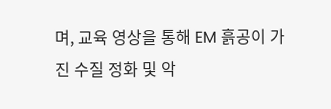며, 교육 영상을 통해 EM 흙공이 가진 수질 정화 및 악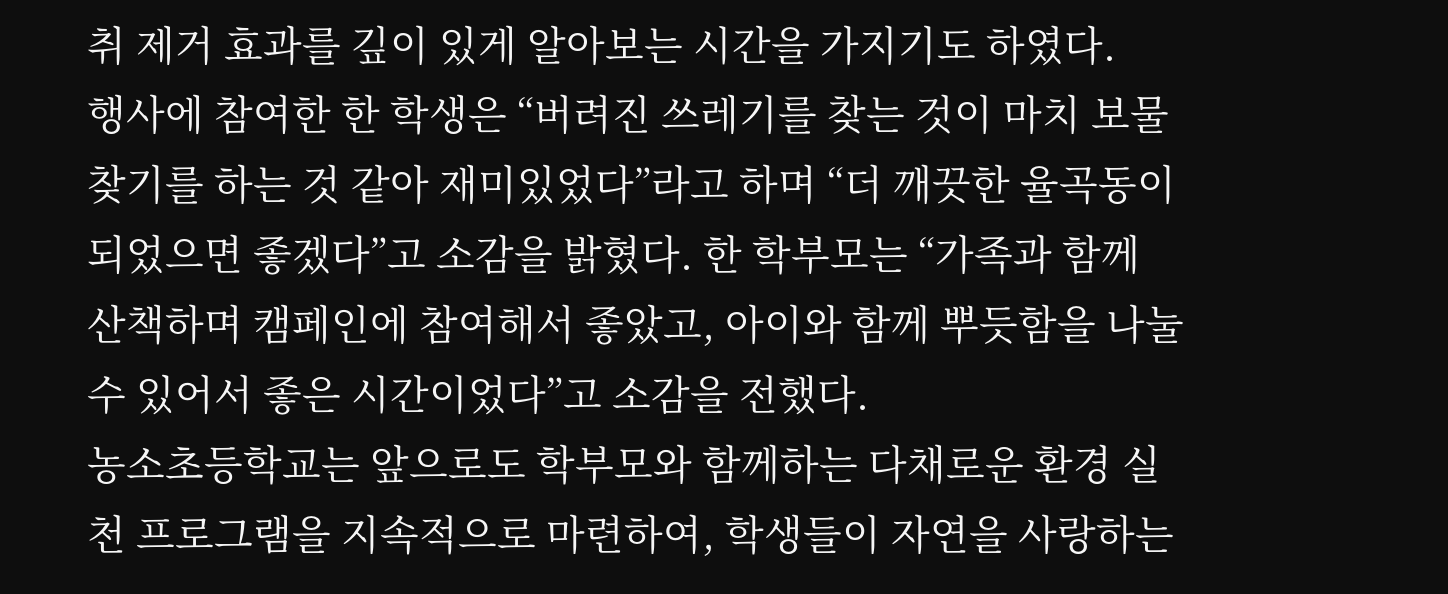취 제거 효과를 깊이 있게 알아보는 시간을 가지기도 하였다.
행사에 참여한 한 학생은 “버려진 쓰레기를 찾는 것이 마치 보물찾기를 하는 것 같아 재미있었다”라고 하며 “더 깨끗한 율곡동이 되었으면 좋겠다”고 소감을 밝혔다. 한 학부모는 “가족과 함께 산책하며 캠페인에 참여해서 좋았고, 아이와 함께 뿌듯함을 나눌 수 있어서 좋은 시간이었다”고 소감을 전했다.
농소초등학교는 앞으로도 학부모와 함께하는 다채로운 환경 실천 프로그램을 지속적으로 마련하여, 학생들이 자연을 사랑하는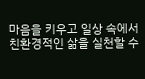마음을 키우고 일상 속에서 친환경적인 삶을 실천할 수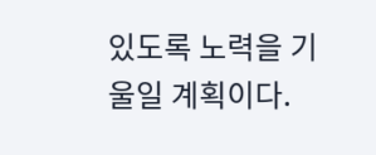있도록 노력을 기울일 계획이다.